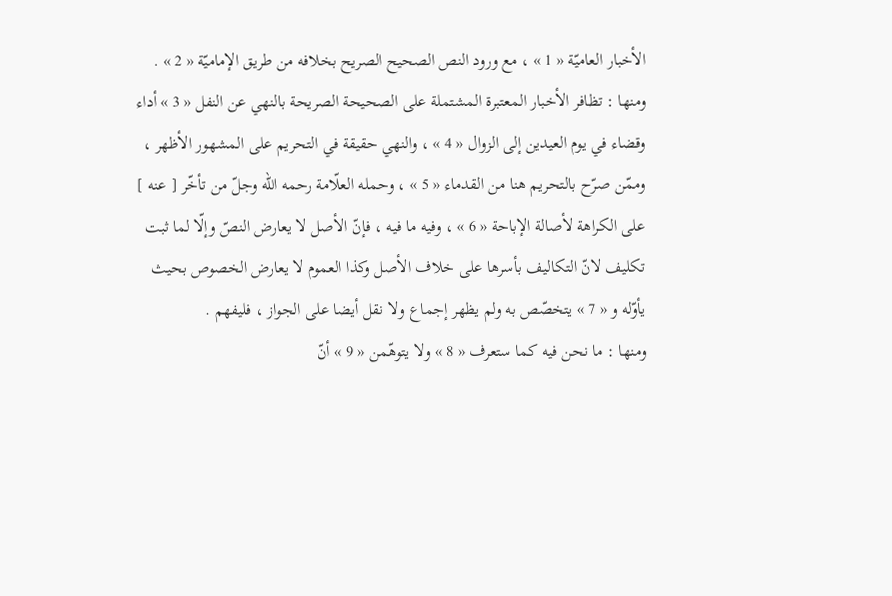الأخبار العاميّة « 1 » ، مع ورود النص الصحيح الصريح بخلافه من طريق الإماميّة « 2 » .
ومنها : تظافر الأخبار المعتبرة المشتملة على الصحيحة الصريحة بالنهي عن النفل « 3 » أداء وقضاء في يوم العيدين إلى الزوال « 4 » ، والنهي حقيقة في التحريم على المشهور الأظهر ، وممّن صرّح بالتحريم هنا من القدماء « 5 » ، وحمله العلّامة رحمه اللّه وجلّ من تأخّر [ عنه ] على الكراهة لأصالة الإباحة « 6 » ، وفيه ما فيه ، فإنّ الأصل لا يعارض النصّ وإلّا لما ثبت تكليف لانّ التكاليف بأسرها على خلاف الأصل وكذا العموم لا يعارض الخصوص بحيث يأوّله و « 7 » يتخصّص به ولم يظهر إجماع ولا نقل أيضا على الجواز ، فليفهم .
ومنها : ما نحن فيه كما ستعرف « 8 » ولا يتوهّمن « 9 » أنّ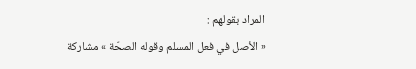المراد بقولهم :
« الأصل في فعل المسلم وقوله الصحّة » مشاركة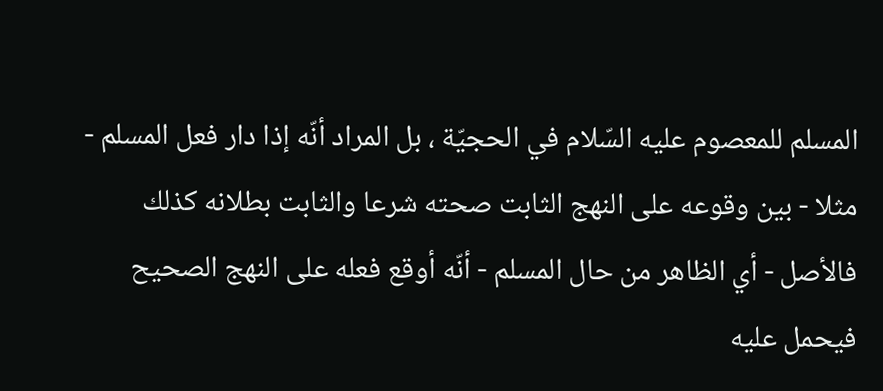المسلم للمعصوم عليه السّلام في الحجيّة ، بل المراد أنّه إذا دار فعل المسلم - مثلا - بين وقوعه على النهج الثابت صحته شرعا والثابت بطلانه كذلك فالأصل - أي الظاهر من حال المسلم - أنّه أوقع فعله على النهج الصحيح فيحمل عليه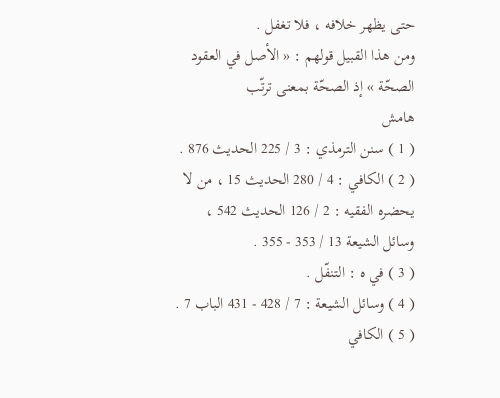حتى يظهر خلافه ، فلا تغفل .
ومن هذا القبيل قولهم : « الأصل في العقود الصحّة » إذ الصحّة بمعنى ترتّب
هامش
( 1 ) سنن الترمذي : 3 / 225 الحديث 876 .
( 2 ) الكافي : 4 / 280 الحديث 15 ، من لا يحضره الفقيه : 2 / 126 الحديث 542 ، وسائل الشيعة 13 / 353 - 355 .
( 3 ) في ه : التنفّل .
( 4 ) وسائل الشيعة : 7 / 428 - 431 الباب 7 .
( 5 ) الكافي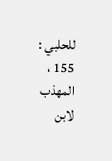للحلبي : 155 ، المهذب لابن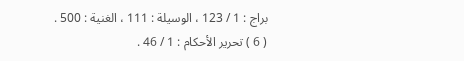براج : 1 / 123 ، الوسيلة : 111 ، الغنية : 500 .
( 6 ) تحرير الأحكام : 1 / 46 .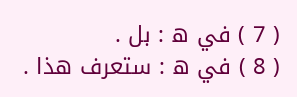( 7 ) في ه : بل .
( 8 ) في ه : ستعرف هذا .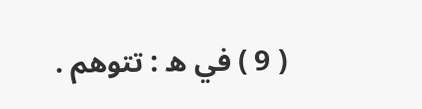( 9 ) في ه : تتوهم .